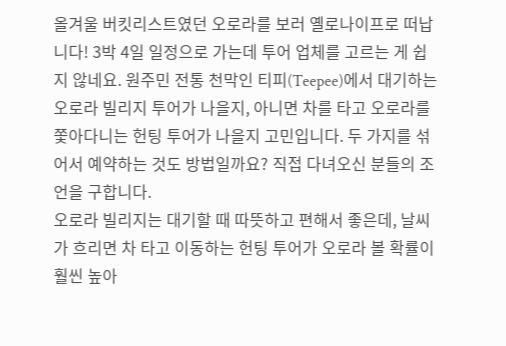올겨울 버킷리스트였던 오로라를 보러 옐로나이프로 떠납니다! 3박 4일 일정으로 가는데 투어 업체를 고르는 게 쉽지 않네요. 원주민 전통 천막인 티피(Teepee)에서 대기하는 오로라 빌리지 투어가 나을지, 아니면 차를 타고 오로라를 쫓아다니는 헌팅 투어가 나을지 고민입니다. 두 가지를 섞어서 예약하는 것도 방법일까요? 직접 다녀오신 분들의 조언을 구합니다.
오로라 빌리지는 대기할 때 따뜻하고 편해서 좋은데, 날씨가 흐리면 차 타고 이동하는 헌팅 투어가 오로라 볼 확률이 훨씬 높아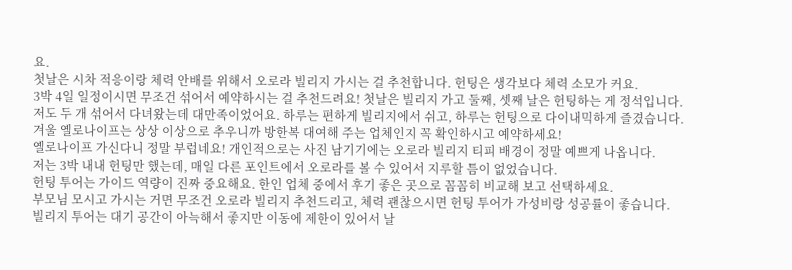요.
첫날은 시차 적응이랑 체력 안배를 위해서 오로라 빌리지 가시는 걸 추천합니다. 헌팅은 생각보다 체력 소모가 커요.
3박 4일 일정이시면 무조건 섞어서 예약하시는 걸 추천드려요! 첫날은 빌리지 가고 둘째, 셋째 날은 헌팅하는 게 정석입니다.
저도 두 개 섞어서 다녀왔는데 대만족이었어요. 하루는 편하게 빌리지에서 쉬고, 하루는 헌팅으로 다이내믹하게 즐겼습니다.
겨울 옐로나이프는 상상 이상으로 추우니까 방한복 대여해 주는 업체인지 꼭 확인하시고 예약하세요!
옐로나이프 가신다니 정말 부럽네요! 개인적으로는 사진 남기기에는 오로라 빌리지 티피 배경이 정말 예쁘게 나옵니다.
저는 3박 내내 헌팅만 했는데, 매일 다른 포인트에서 오로라를 볼 수 있어서 지루할 틈이 없었습니다.
헌팅 투어는 가이드 역량이 진짜 중요해요. 한인 업체 중에서 후기 좋은 곳으로 꼼꼼히 비교해 보고 선택하세요.
부모님 모시고 가시는 거면 무조건 오로라 빌리지 추천드리고, 체력 괜찮으시면 헌팅 투어가 가성비랑 성공률이 좋습니다.
빌리지 투어는 대기 공간이 아늑해서 좋지만 이동에 제한이 있어서 날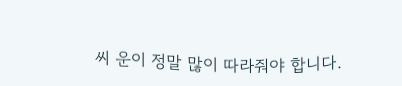씨 운이 정말 많이 따라줘야 합니다.